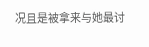况且是被拿来与她最讨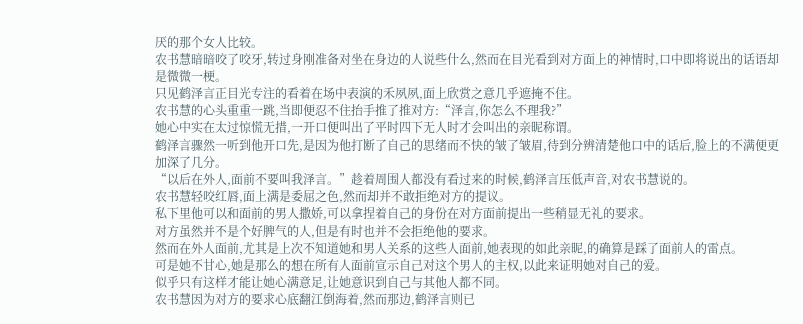厌的那个女人比较。
农书慧暗暗咬了咬牙,转过身刚准备对坐在身边的人说些什么,然而在目光看到对方面上的神情时,口中即将说出的话语却是微微一梗。
只见鹤泽言正目光专注的看着在场中表演的禾夙夙,面上欣赏之意几乎遮掩不住。
农书慧的心头重重一跳,当即便忍不住抬手推了推对方:“泽言,你怎么不理我?”
她心中实在太过惊慌无措,一开口便叫出了平时四下无人时才会叫出的亲昵称谓。
鹤泽言骤然一听到他开口先,是因为他打断了自己的思绪而不快的皱了皱眉,待到分辨清楚他口中的话后,脸上的不满便更加深了几分。
“以后在外人,面前不要叫我泽言。”趁着周围人都没有看过来的时候,鹤泽言压低声音,对农书慧说的。
农书慧轻咬红唇,面上满是委屈之色,然而却并不敢拒绝对方的提议。
私下里他可以和面前的男人撒娇,可以拿捏着自己的身份在对方面前提出一些稍显无礼的要求。
对方虽然并不是个好脾气的人,但是有时也并不会拒绝他的要求。
然而在外人面前,尤其是上次不知道她和男人关系的这些人面前,她表现的如此亲昵,的确算是踩了面前人的雷点。
可是她不甘心,她是那么的想在所有人面前宣示自己对这个男人的主权,以此来证明她对自己的爱。
似乎只有这样才能让她心满意足,让她意识到自己与其他人都不同。
农书慧因为对方的要求心底翻江倒海着,然而那边,鹤泽言则已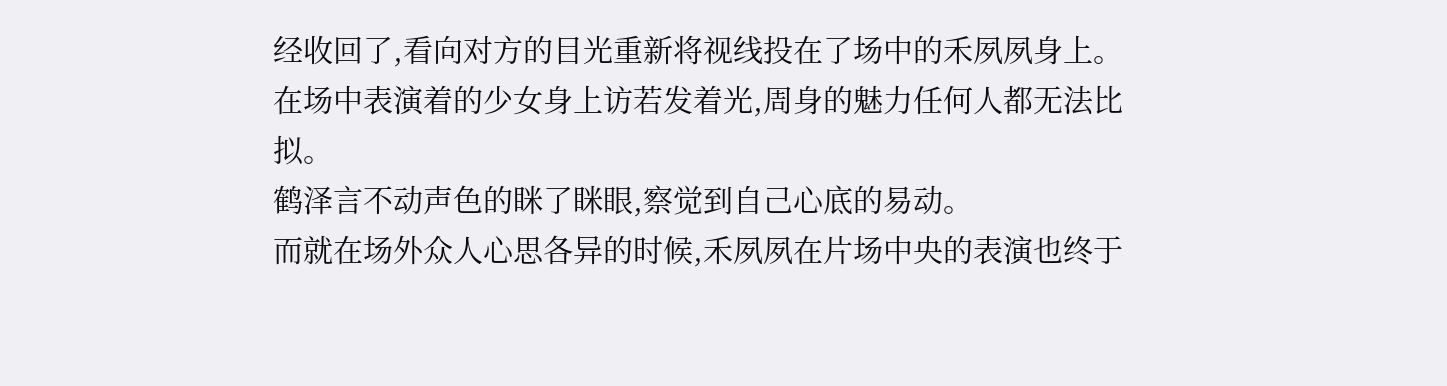经收回了,看向对方的目光重新将视线投在了场中的禾夙夙身上。
在场中表演着的少女身上访若发着光,周身的魅力任何人都无法比拟。
鹤泽言不动声色的眯了眯眼,察觉到自己心底的易动。
而就在场外众人心思各异的时候,禾夙夙在片场中央的表演也终于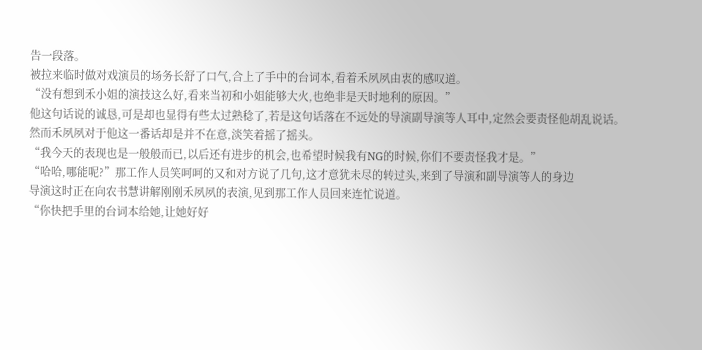告一段落。
被拉来临时做对戏演员的场务长舒了口气,合上了手中的台词本,看着禾夙夙由衷的感叹道。
“没有想到禾小姐的演技这么好,看来当初和小姐能够大火,也绝非是天时地利的原因。”
他这句话说的诚恳,可是却也显得有些太过熟稔了,若是这句话落在不远处的导演副导演等人耳中,定然会要责怪他胡乱说话。
然而禾夙夙对于他这一番话却是并不在意,淡笑着摇了摇头。
“我今天的表现也是一般般而已,以后还有进步的机会,也希望时候我有NG的时候,你们不要责怪我才是。”
“哈哈,哪能呢?”那工作人员笑呵呵的又和对方说了几句,这才意犹未尽的转过头,来到了导演和副导演等人的身边
导演这时正在向农书慧讲解刚刚禾夙夙的表演,见到那工作人员回来连忙说道。
“你快把手里的台词本给她,让她好好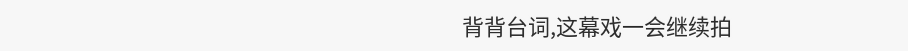背背台词,这幕戏一会继续拍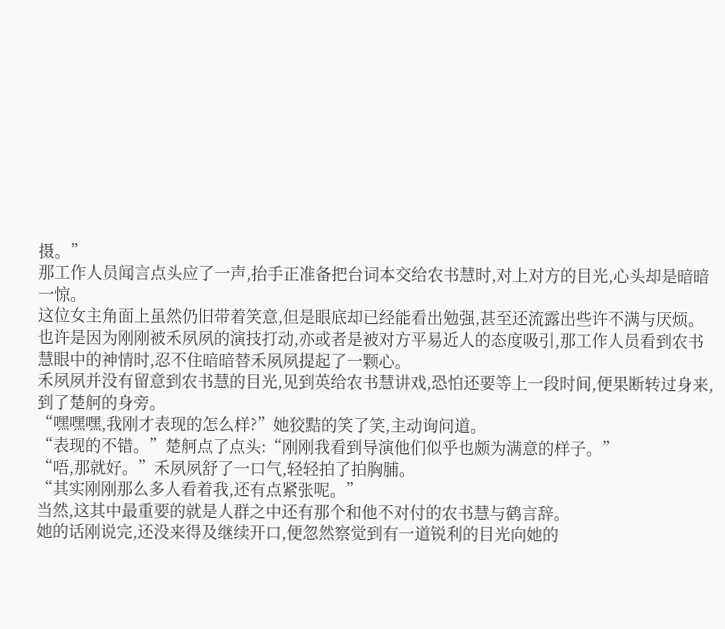摄。”
那工作人员闻言点头应了一声,抬手正准备把台词本交给农书慧时,对上对方的目光,心头却是暗暗一惊。
这位女主角面上虽然仍旧带着笑意,但是眼底却已经能看出勉强,甚至还流露出些许不满与厌烦。
也许是因为刚刚被禾夙夙的演技打动,亦或者是被对方平易近人的态度吸引,那工作人员看到农书慧眼中的神情时,忍不住暗暗替禾夙夙提起了一颗心。
禾夙夙并没有留意到农书慧的目光,见到英给农书慧讲戏,恐怕还要等上一段时间,便果断转过身来,到了楚舸的身旁。
“嘿嘿嘿,我刚才表现的怎么样?”她狡黠的笑了笑,主动询问道。
“表现的不错。”楚舸点了点头:“刚刚我看到导演他们似乎也颇为满意的样子。”
“唔,那就好。”禾夙夙舒了一口气,轻轻拍了拍胸脯。
“其实刚刚那么多人看着我,还有点紧张呢。”
当然,这其中最重要的就是人群之中还有那个和他不对付的农书慧与鹤言辞。
她的话刚说完,还没来得及继续开口,便忽然察觉到有一道锐利的目光向她的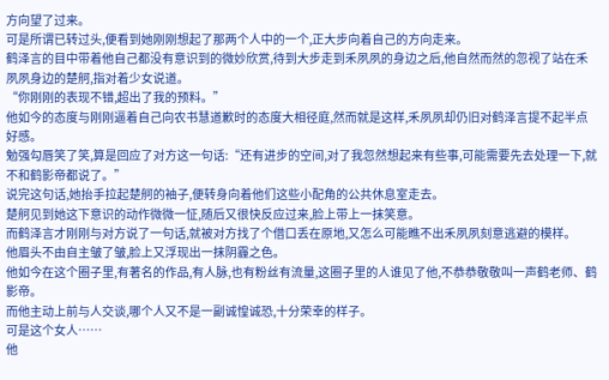方向望了过来。
可是所谓已转过头,便看到她刚刚想起了那两个人中的一个,正大步向着自己的方向走来。
鹤泽言的目中带着他自己都没有意识到的微妙欣赏,待到大步走到禾夙夙的身边之后,他自然而然的忽视了站在禾夙夙身边的楚舸,指对着少女说道。
“你刚刚的表现不错,超出了我的预料。”
他如今的态度与刚刚逼着自己向农书慧道歉时的态度大相径庭,然而就是这样,禾夙夙却仍旧对鹤泽言提不起半点好感。
勉强勾唇笑了笑,算是回应了对方这一句话:“还有进步的空间,对了我忽然想起来有些事,可能需要先去处理一下,就不和鹤影帝都说了。”
说完这句话,她抬手拉起楚舸的袖子,便转身向着他们这些小配角的公共休息室走去。
楚舸见到她这下意识的动作微微一怔,随后又很快反应过来,脸上带上一抹笑意。
而鹤泽言才刚刚与对方说了一句话,就被对方找了个借口丢在原地,又怎么可能瞧不出禾夙夙刻意逃避的模样。
他眉头不由自主皱了皱,脸上又浮现出一抹阴霾之色。
他如今在这个圈子里,有著名的作品,有人脉,也有粉丝有流量,这圈子里的人谁见了他,不恭恭敬敬叫一声鹤老师、鹤影帝。
而他主动上前与人交谈,哪个人又不是一副诚惶诚恐,十分荣幸的样子。
可是这个女人……
他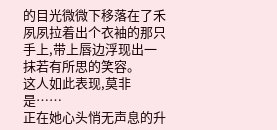的目光微微下移落在了禾夙夙拉着出个衣袖的那只手上,带上唇边浮现出一抹若有所思的笑容。
这人如此表现,莫非是……
正在她心头悄无声息的升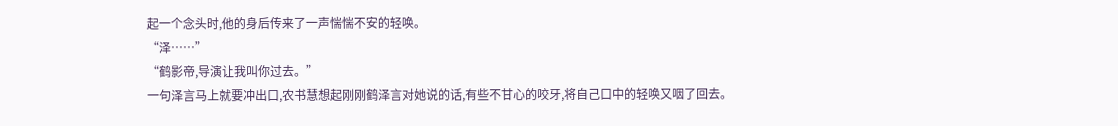起一个念头时,他的身后传来了一声惴惴不安的轻唤。
“泽……”
“鹤影帝,导演让我叫你过去。”
一句泽言马上就要冲出口,农书慧想起刚刚鹤泽言对她说的话,有些不甘心的咬牙,将自己口中的轻唤又咽了回去。